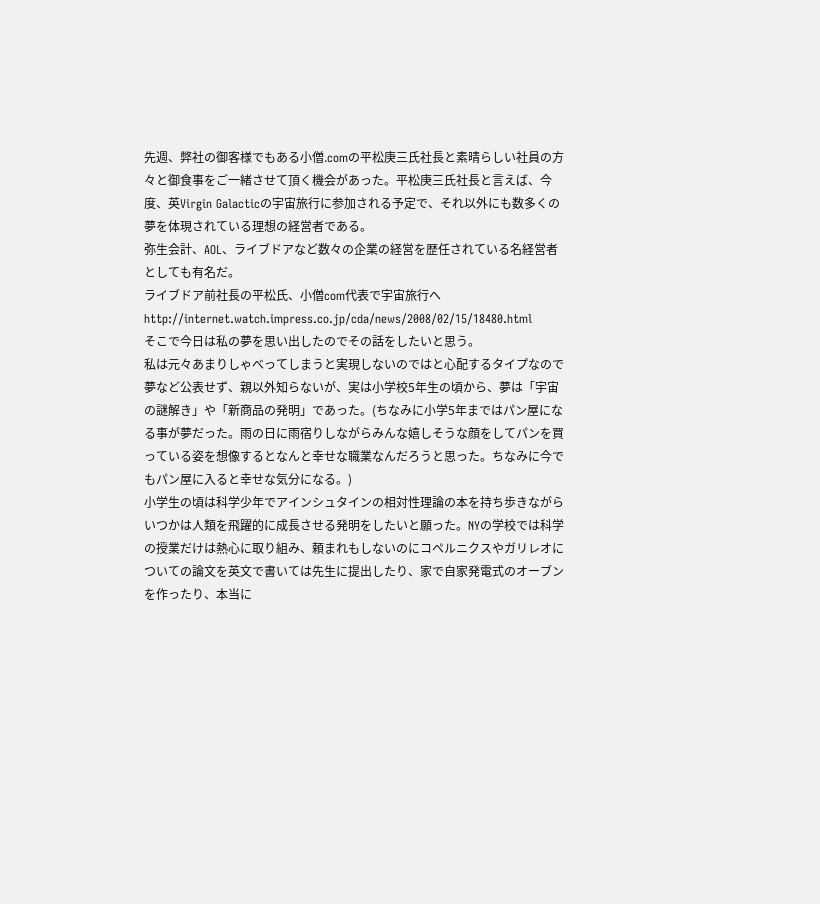先週、弊社の御客様でもある小僧.comの平松庚三氏社長と素晴らしい社員の方々と御食事をご一緒させて頂く機会があった。平松庚三氏社長と言えば、今度、英Virgin Galacticの宇宙旅行に参加される予定で、それ以外にも数多くの夢を体現されている理想の経営者である。
弥生会計、AOL、ライブドアなど数々の企業の経営を歴任されている名経営者としても有名だ。
ライブドア前社長の平松氏、小僧com代表で宇宙旅行へ
http://internet.watch.impress.co.jp/cda/news/2008/02/15/18480.html
そこで今日は私の夢を思い出したのでその話をしたいと思う。
私は元々あまりしゃべってしまうと実現しないのではと心配するタイプなので夢など公表せず、親以外知らないが、実は小学校5年生の頃から、夢は「宇宙の謎解き」や「新商品の発明」であった。(ちなみに小学5年まではパン屋になる事が夢だった。雨の日に雨宿りしながらみんな嬉しそうな顔をしてパンを買っている姿を想像するとなんと幸せな職業なんだろうと思った。ちなみに今でもパン屋に入ると幸せな気分になる。)
小学生の頃は科学少年でアインシュタインの相対性理論の本を持ち歩きながらいつかは人類を飛躍的に成長させる発明をしたいと願った。NYの学校では科学の授業だけは熱心に取り組み、頼まれもしないのにコペルニクスやガリレオについての論文を英文で書いては先生に提出したり、家で自家発電式のオーブンを作ったり、本当に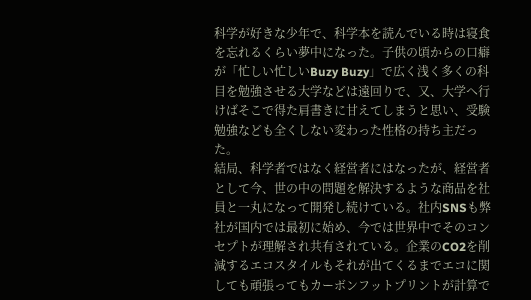科学が好きな少年で、科学本を読んでいる時は寝食を忘れるくらい夢中になった。子供の頃からの口癖が「忙しい忙しいBuzy Buzy」で広く浅く多くの科目を勉強させる大学などは遠回りで、又、大学へ行けばそこで得た肩書きに甘えてしまうと思い、受験勉強なども全くしない変わった性格の持ち主だった。
結局、科学者ではなく経営者にはなったが、経営者として今、世の中の問題を解決するような商品を社員と一丸になって開発し続けている。社内SNSも弊社が国内では最初に始め、今では世界中でそのコンセプトが理解され共有されている。企業のCO2を削減するエコスタイルもそれが出てくるまでエコに関しても頑張ってもカーボンフットプリントが計算で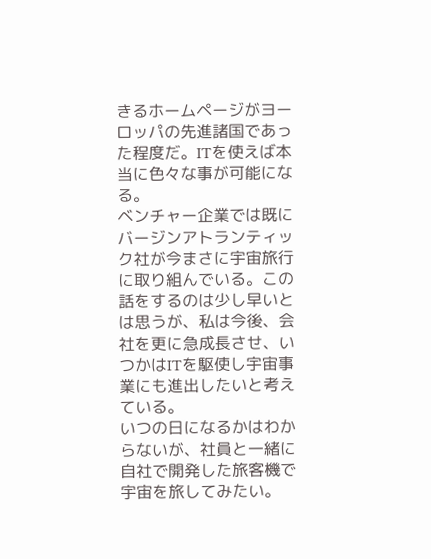きるホームページがヨーロッパの先進諸国であった程度だ。ITを使えば本当に色々な事が可能になる。
ベンチャー企業では既にバージンアトランティック社が今まさに宇宙旅行に取り組んでいる。この話をするのは少し早いとは思うが、私は今後、会社を更に急成長させ、いつかはITを駆使し宇宙事業にも進出したいと考えている。
いつの日になるかはわからないが、社員と一緒に自社で開発した旅客機で宇宙を旅してみたい。